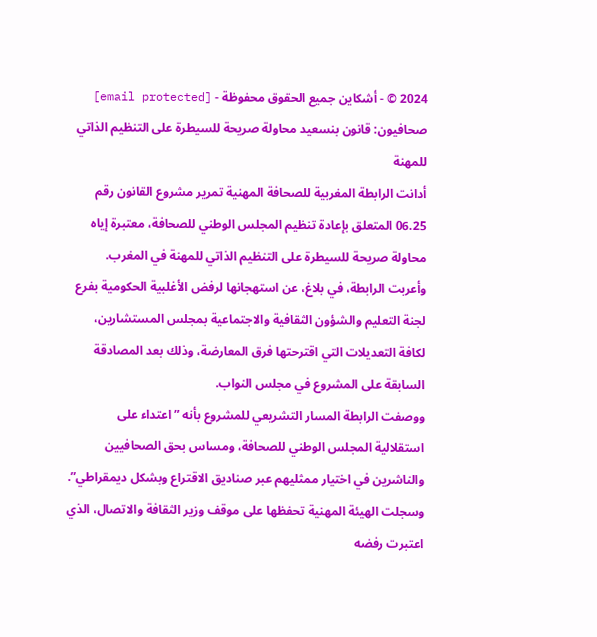2024 © - أشكاين جميع الحقوق محفوظة - [email protected]
صحافيون: قانون بنسعيد محاولة صريحة للسيطرة على التنظيم الذاتي للمهنة
أدانت الرابطة المغربية للصحافة المهنية تمرير مشروع القانون رقم 06.25 المتعلق بإعادة تنظيم المجلس الوطني للصحافة، معتبرة إياه محاولة صريحة للسيطرة على التنظيم الذاتي للمهنة في المغرب.
وأعربت الرابطة، في بلاغ، عن استهجانها لرفض الأغلبية الحكومية بفرع لجنة التعليم والشؤون الثقافية والاجتماعية بمجلس المستشارين، لكافة التعديلات التي اقترحتها فرق المعارضة، وذلك بعد المصادقة السابقة على المشروع في مجلس النواب.
ووصفت الرابطة المسار التشريعي للمشروع بأنه ”اعتداء على استقلالية المجلس الوطني للصحافة، ومساس بحق الصحافيين والناشرين في اختيار ممثليهم عبر صناديق الاقتراع وبشكل ديمقراطي”.
وسجلت الهيئة المهنية تحفظها على موقف وزير الثقافة والاتصال، الذي اعتبرت رفضه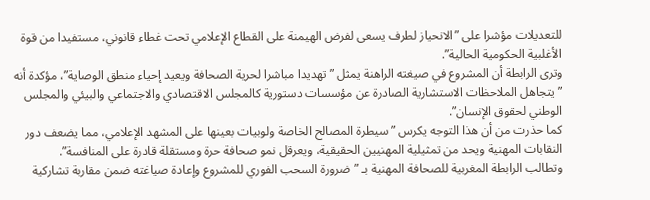للتعديلات مؤشرا على ”الانحياز لطرف يسعى لفرض الهيمنة على القطاع الإعلامي تحت غطاء قانوني، مستفيدا من قوة الأغلبية الحكومية الحالية”.
وترى الرابطة أن المشروع في صيغته الراهنة يمثل ”تهديدا مباشرا لحرية الصحافة ويعيد إحياء منطق الوصاية”، مؤكدة أنه ”يتجاهل الملاحظات الاستشارية الصادرة عن مؤسسات دستورية كالمجلس الاقتصادي والاجتماعي والبيئي والمجلس الوطني لحقوق الإنسان”.
كما حذرت من أن هذا التوجه يكرس ”سيطرة المصالح الخاصة ولوبيات بعينها على المشهد الإعلامي، مما يضعف دور النقابات المهنية ويحد من تمثيلية المهنيين الحقيقية، ويعرقل نمو صحافة حرة ومستقلة قادرة على المنافسة”.
وتطالب الرابطة المغربية للصحافة المهنية بـ ”ضرورة السحب الفوري للمشروع وإعادة صياغته ضمن مقاربة تشاركية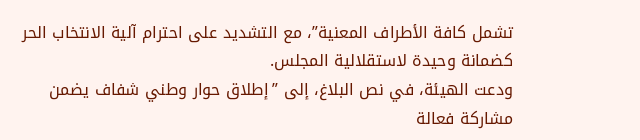تشمل كافة الأطراف المعنية”، مع التشديد على احترام آلية الانتخاب الحر كضمانة وحيدة لاستقلالية المجلس.
ودعت الهيئة، في نص البلاغ، إلى ”إطلاق حوار وطني شفاف يضمن مشاركة فعالة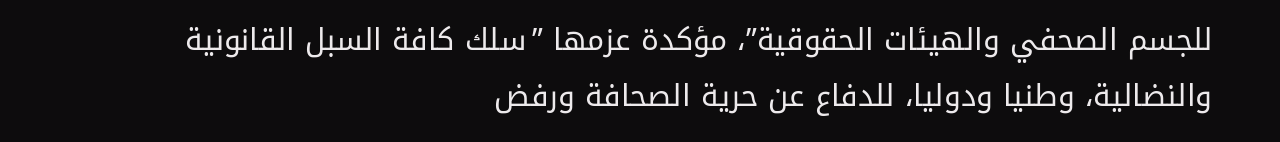للجسم الصحفي والهيئات الحقوقية”، مؤكدة عزمها ”سلك كافة السبل القانونية والنضالية، وطنيا ودوليا، للدفاع عن حرية الصحافة ورفض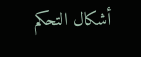أشكال التحكم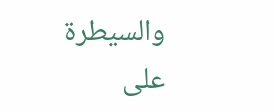والسيطرة على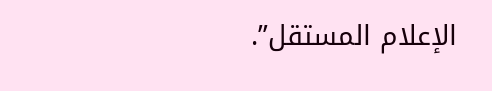الإعلام المستقل”.